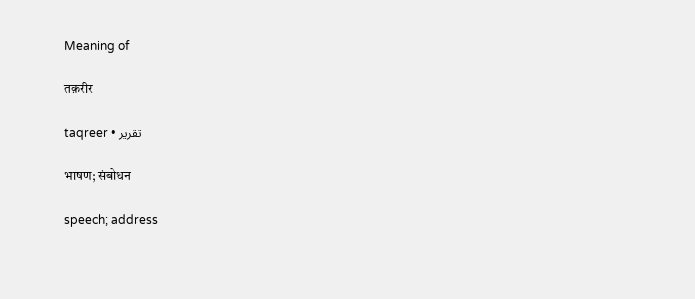Meaning of

तक़रीर

taqreer • تقریر

भाषण; संबोधन

speech; address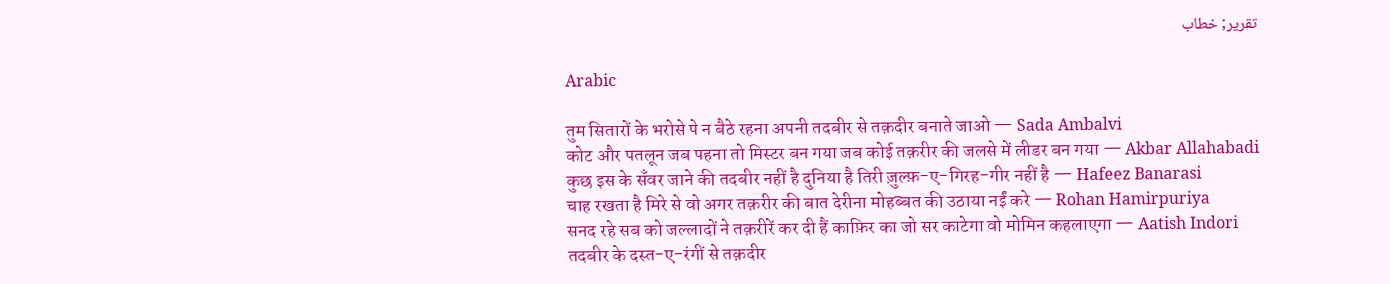تقریر; خطاب

Arabic

तुम सितारों के भरोसे पे न बैठे रहना अपनी तदबीर से तक़दीर बनाते जाओ — Sada Ambalvi
कोट और पतलून जब पहना तो मिस्टर बन गया जब कोई तक़रीर की जलसे में लीडर बन गया — Akbar Allahabadi
कुछ इस के सँवर जाने की तदबीर नहीं है दुनिया है तिरी ज़ुल्फ़-ए-गिरह-गीर नहीं है — Hafeez Banarasi
चाह रखता है मिरे से वो अगर तक़रीर की बात देरीना मोहब्बत की उठाया नईं करे — Rohan Hamirpuriya
सनद रहे सब को जल्लादों ने तक़रीरें कर दी हैं काफ़िर का जो सर काटेगा वो मोमिन कहलाएगा — Aatish Indori
तदबीर के दस्त-ए-रंगीं से तक़दीर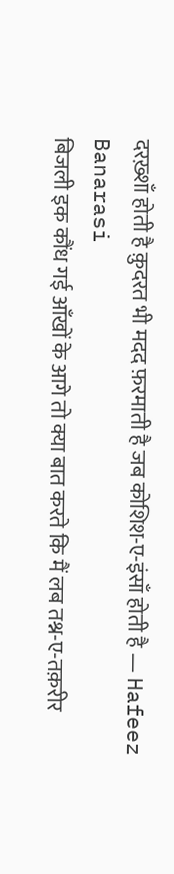दरख़्शाँ होती है क़ुदरत भी मदद फ़रमाती है जब कोशिश-ए-इंसाँ होती है — Hafeez Banarasi
बिजली इक कौंध गई आँखों के आगे तो क्या बात करते कि मैं लब तश्न-ए-तक़रीर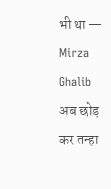भी था — Mirza Ghalib
अब छोड़ कर तन्हा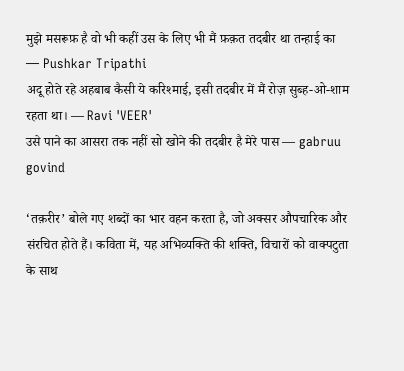मुझे मसरूफ़ है वो भी कहीं उस के लिए भी मैं फ़क़त तदबीर था तन्हाई का — Pushkar Tripathi
अदू होते रहे अहबाब कैसी ये करिश्माई, इसी तदबीर में मैं रोज़ सुब्ह-ओ-शाम रहता था। — Ravi 'VEER'
उसे पाने का आसरा तक नहीं सो खोने की तदबीर है मेरे पास — gabruu govind

‘तक़रीर’ बोले गए शब्दों का भार वहन करता है, जो अक्सर औपचारिक और संरचित होते हैं। कविता में, यह अभिव्यक्ति की शक्ति, विचारों को वाक्पटुता के साथ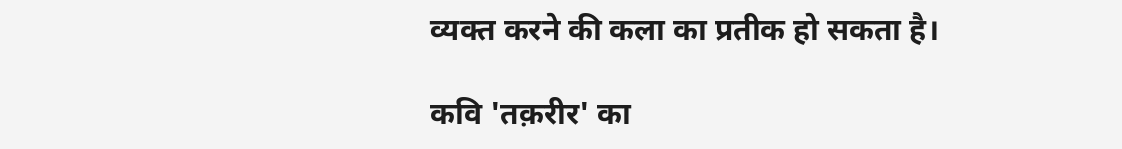व्यक्त करने की कला का प्रतीक हो सकता है।

कवि 'तक़रीर' का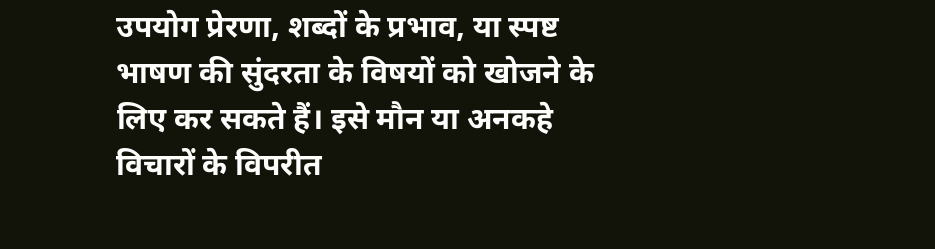उपयोग प्रेरणा, शब्दों के प्रभाव, या स्पष्ट भाषण की सुंदरता के विषयों को खोजने के लिए कर सकते हैं। इसे मौन या अनकहे विचारों के विपरीत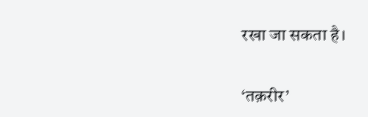रखा जा सकता है।

‘तक़रीर’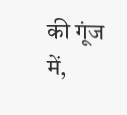की गूंज में,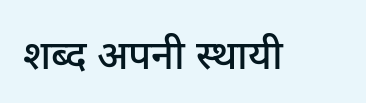शब्द अपनी स्थायी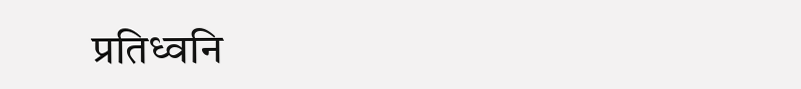प्रतिध्वनि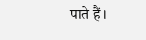पाते हैं।